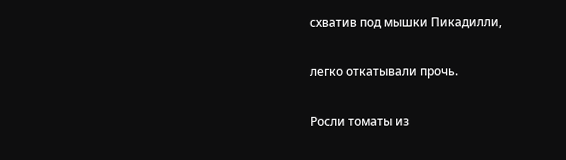схватив под мышки Пикадилли,

легко откатывали прочь.

Росли томаты из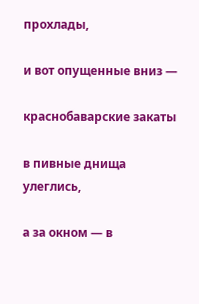прохлады,

и вот опущенные вниз —

краснобаварские закаты

в пивные днища улеглись,

а за окном — в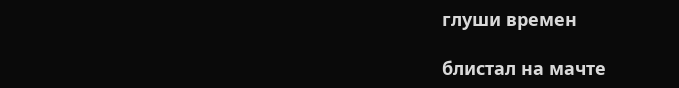глуши времен

блистал на мачте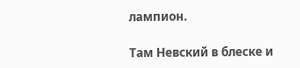лампион.

Там Невский в блеске и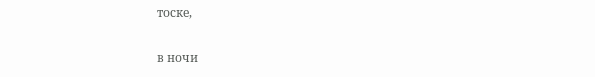тоске,

в ночи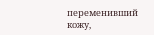переменивший кожу,